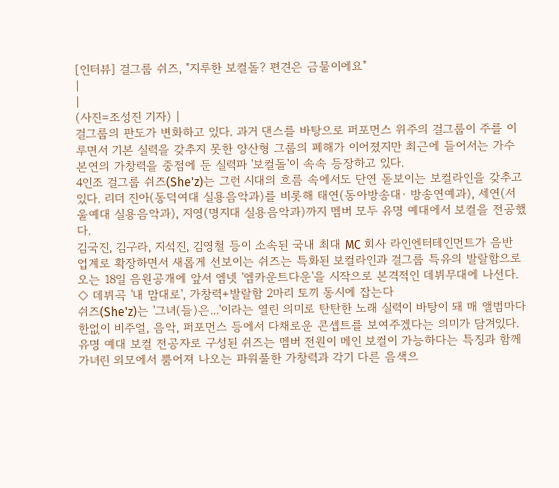[인터뷰] 걸그룹 쉬즈, "지루한 보컬돌? 편견은 금물이에요"
|
|
(사진=조성진 기자) |
걸그룹의 판도가 변화하고 있다. 과거 댄스를 바탕으로 퍼포먼스 위주의 걸그룹이 주를 이루면서 기본 실력을 갖추지 못한 양산형 그룹의 폐해가 이어졌지만 최근에 들어서는 가수 본연의 가창력을 중점에 둔 실력파 '보컬돌'이 속속 등장하고 있다.
4인조 걸그룹 쉬즈(She'z)는 그런 시대의 흐름 속에서도 단연 돋보이는 보컬라인을 갖추고 있다. 리더 진아(동덕여대 실용음악과)를 비롯해 태연(동아방송대· 방송연예과), 세연(서울예대 실용음악과), 지영(명지대 실용음악과)까지 멤버 모두 유명 예대에서 보컬을 전공했다.
김국진, 김구라, 지석진, 김영철 등이 소속된 국내 최대 MC 회사 라인엔터테인먼트가 음반 업계로 확장하면서 새롭게 선보이는 쉬즈는 특화된 보컬라인과 걸그룹 특유의 발랄함으로 오는 18일 음원공개에 앞서 엠넷 '엠카운트다운'을 시작으로 본격적인 데뷔무대에 나선다.
◇ 데뷔곡 '내 맘대로', 가창력+발랄함 2마리 토끼 동시에 잡는다
쉬즈(She'z)는 '그녀(들)은...'이라는 열린 의미로 탄탄한 노래 실력이 바탕이 돼 매 앨범마다 한없이 비주얼, 음악, 퍼포먼스 등에서 다채로운 콘셉트를 보여주겠다는 의미가 담겨있다.
유명 예대 보컬 전공자로 구성된 쉬즈는 멤버 전원이 메인 보컬이 가능하다는 특징과 함께 가녀린 외모에서 뿜어져 나오는 파워풀한 가창력과 각기 다른 음색으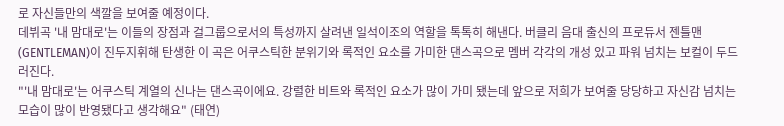로 자신들만의 색깔을 보여줄 예정이다.
데뷔곡 '내 맘대로'는 이들의 장점과 걸그룹으로서의 특성까지 살려낸 일석이조의 역할을 톡톡히 해낸다. 버클리 음대 출신의 프로듀서 젠틀맨(GENTLEMAN)이 진두지휘해 탄생한 이 곡은 어쿠스틱한 분위기와 록적인 요소를 가미한 댄스곡으로 멤버 각각의 개성 있고 파워 넘치는 보컬이 두드러진다.
"'내 맘대로'는 어쿠스틱 계열의 신나는 댄스곡이에요. 강렬한 비트와 록적인 요소가 많이 가미 됐는데 앞으로 저희가 보여줄 당당하고 자신감 넘치는 모습이 많이 반영됐다고 생각해요" (태연)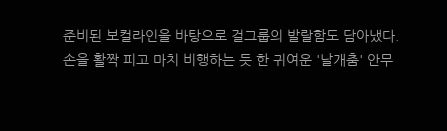준비된 보컬라인을 바탕으로 걸그룹의 발랄함도 담아냈다. 손을 활짝 피고 마치 비행하는 듯 한 귀여운 '날개춤' 안무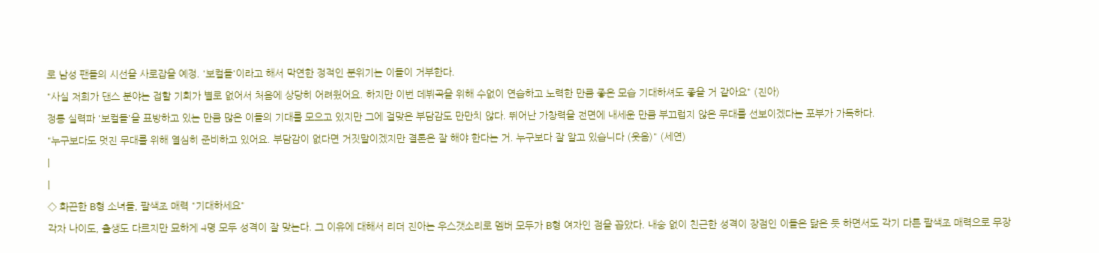로 남성 팬들의 시선을 사로잡을 예정. '보컬돌'이라고 해서 막연한 정적인 분위기는 이들이 거부한다.
"사실 저희가 댄스 분야는 접할 기회가 별로 없어서 처음에 상당히 어려웠어요. 하지만 이번 데뷔곡을 위해 수없이 연습하고 노력한 만큼 좋은 모습 기대하셔도 좋을 거 같아요" (진아)
정통 실력파 '보컬돌'을 표방하고 있는 만큼 많은 이들의 기대를 모으고 있지만 그에 걸맞은 부담감도 만만치 않다. 뛰어난 가창력을 전면에 내세운 만큼 부끄럽지 않은 무대를 선보이겠다는 포부가 가득하다.
"누구보다도 멋진 무대를 위해 열심히 준비하고 있어요. 부담감이 없다면 거짓말이겠지만 결론은 잘 해야 한다는 거. 누구보다 잘 알고 있습니다 (웃음)" (세연)
|
|
◇ 화끈한 B형 소녀들, 팔색조 매력 "기대하세요"
각자 나이도, 출생도 다르지만 묘하게 4명 모두 성격이 잘 맞는다. 그 이유에 대해서 리더 진아는 우스갯소리로 멤버 모두가 B형 여자인 점을 꼽았다. 내숭 없이 친근한 성격이 장점인 이들은 닮은 듯 하면서도 각기 다른 팔색조 매력으로 무장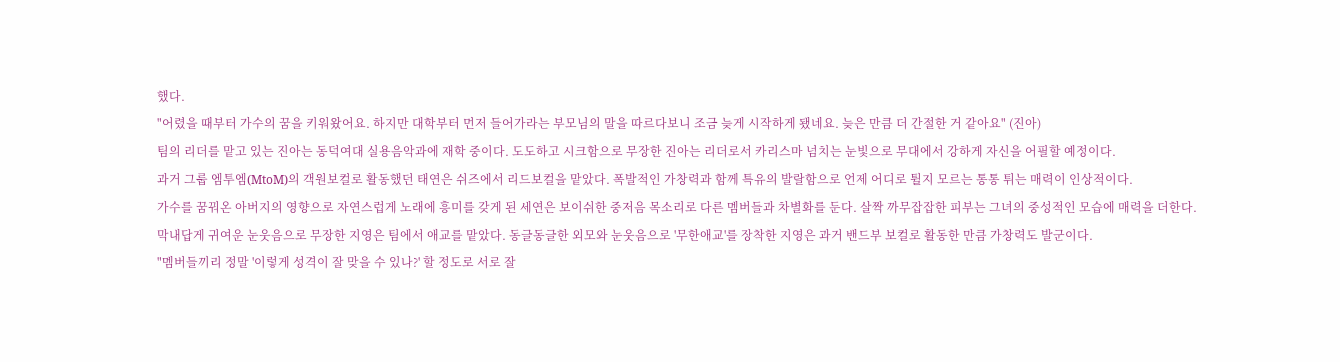했다.
"어렸을 때부터 가수의 꿈을 키워왔어요. 하지만 대학부터 먼저 들어가라는 부모님의 말을 따르다보니 조금 늦게 시작하게 됐네요. 늦은 만큼 더 간절한 거 같아요" (진아)
팀의 리더를 맡고 있는 진아는 동덕여대 실용음악과에 재학 중이다. 도도하고 시크함으로 무장한 진아는 리더로서 카리스마 넘치는 눈빛으로 무대에서 강하게 자신을 어필할 예정이다.
과거 그룹 엠투엠(MtoM)의 객원보컬로 활동했던 태연은 쉬즈에서 리드보컬을 맡았다. 폭발적인 가창력과 함께 특유의 발랄함으로 언제 어디로 튈지 모르는 통통 튀는 매력이 인상적이다.
가수를 꿈꿔온 아버지의 영향으로 자연스럽게 노래에 흥미를 갖게 된 세연은 보이쉬한 중저음 목소리로 다른 멤버들과 차별화를 둔다. 살짝 까무잡잡한 피부는 그녀의 중성적인 모습에 매력을 더한다.
막내답게 귀여운 눈웃음으로 무장한 지영은 팀에서 애교를 맡았다. 동글동글한 외모와 눈웃음으로 '무한애교'를 장착한 지영은 과거 밴드부 보컬로 활동한 만큼 가창력도 발군이다.
"멤버들끼리 정말 '이렇게 성격이 잘 맞을 수 있나?' 할 정도로 서로 잘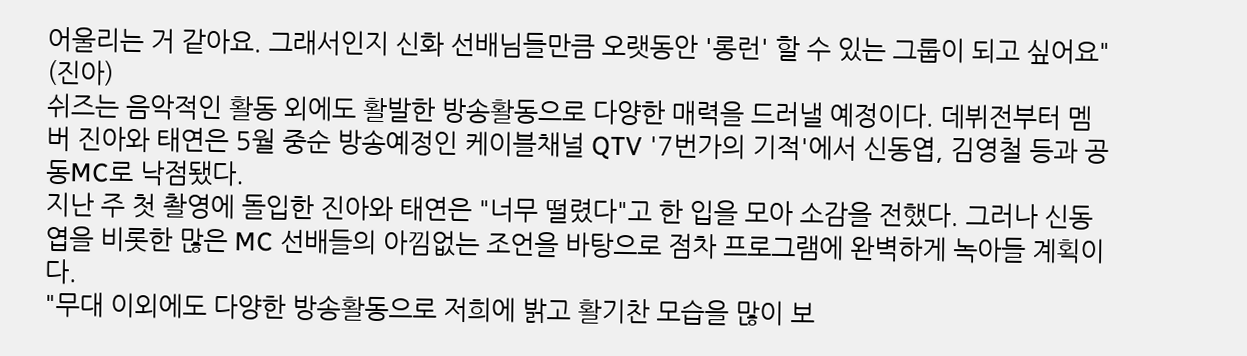어울리는 거 같아요. 그래서인지 신화 선배님들만큼 오랫동안 '롱런' 할 수 있는 그룹이 되고 싶어요" (진아)
쉬즈는 음악적인 활동 외에도 활발한 방송활동으로 다양한 매력을 드러낼 예정이다. 데뷔전부터 멤버 진아와 태연은 5월 중순 방송예정인 케이블채널 QTV '7번가의 기적'에서 신동엽, 김영철 등과 공동MC로 낙점됐다.
지난 주 첫 촬영에 돌입한 진아와 태연은 "너무 떨렸다"고 한 입을 모아 소감을 전했다. 그러나 신동엽을 비롯한 많은 MC 선배들의 아낌없는 조언을 바탕으로 점차 프로그램에 완벽하게 녹아들 계획이다.
"무대 이외에도 다양한 방송활동으로 저희에 밝고 활기찬 모습을 많이 보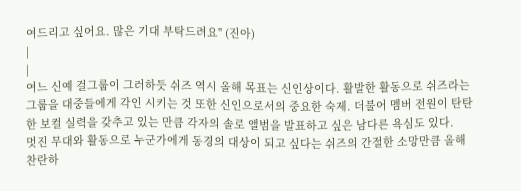여드리고 싶어요. 많은 기대 부탁드려요" (진아)
|
|
여느 신예 걸그룹이 그러하듯 쉬즈 역시 올해 목표는 신인상이다. 활발한 활동으로 쉬즈라는 그룹을 대중들에게 각인 시키는 것 또한 신인으로서의 중요한 숙제. 더불어 멤버 전원이 탄탄한 보컬 실력을 갖추고 있는 만큼 각자의 솔로 앨범을 발표하고 싶은 남다른 욕심도 있다.
멋진 무대와 활동으로 누군가에게 동경의 대상이 되고 싶다는 쉬즈의 간절한 소망만큼 올해 찬란하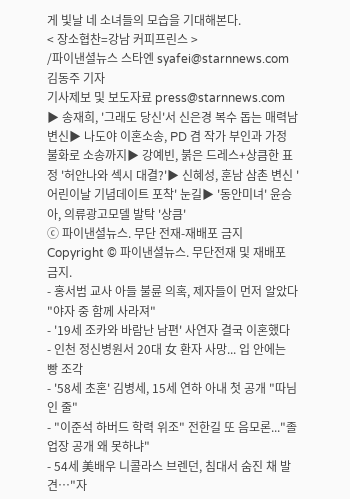게 빛날 네 소녀들의 모습을 기대해본다.
< 장소협찬=강남 커피프린스 >
/파이낸셜뉴스 스타엔 syafei@starnnews.com김동주 기자
기사제보 및 보도자료 press@starnnews.com
▶ 송재희, '그래도 당신'서 신은경 복수 돕는 매력남 변신▶ 나도야 이혼소송, PD 겸 작가 부인과 가정 불화로 소송까지▶ 강예빈, 붉은 드레스+상큼한 표정 '허안나와 섹시 대결?'▶ 신혜성, 훈남 삼촌 변신 '어린이날 기념데이트 포착' 눈길▶ '동안미녀' 윤승아, 의류광고모델 발탁 '상큼'
ⓒ 파이낸셜뉴스. 무단 전재-재배포 금지
Copyright © 파이낸셜뉴스. 무단전재 및 재배포 금지.
- 홍서범 교사 아들 불륜 의혹, 제자들이 먼저 알았다 "야자 중 함께 사라져"
- '19세 조카와 바람난 남편' 사연자 결국 이혼했다
- 인천 정신병원서 20대 女 환자 사망... 입 안에는 빵 조각
- '58세 초혼' 김병세, 15세 연하 아내 첫 공개 "따님인 줄"
- "이준석 하버드 학력 위조" 전한길 또 음모론..."졸업장 공개 왜 못하냐"
- 54세 美배우 니콜라스 브렌던, 침대서 숨진 채 발견…"자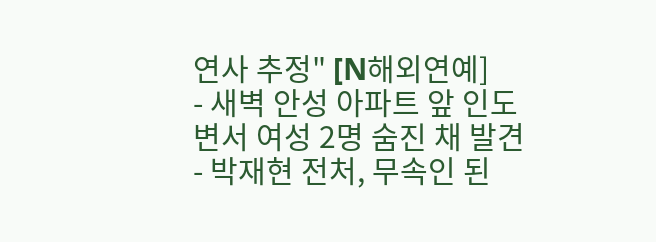연사 추정" [N해외연예]
- 새벽 안성 아파트 앞 인도변서 여성 2명 숨진 채 발견
- 박재현 전처, 무속인 된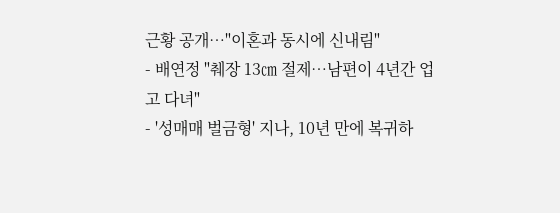근황 공개…"이혼과 동시에 신내림"
- 배연정 "췌장 13㎝ 절제…남편이 4년간 업고 다녀"
- '성매매 벌금형' 지나, 10년 만에 복귀하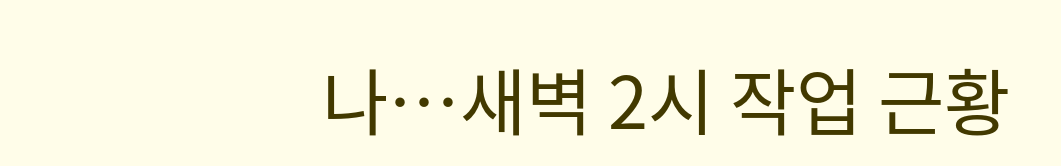나…새벽 2시 작업 근황